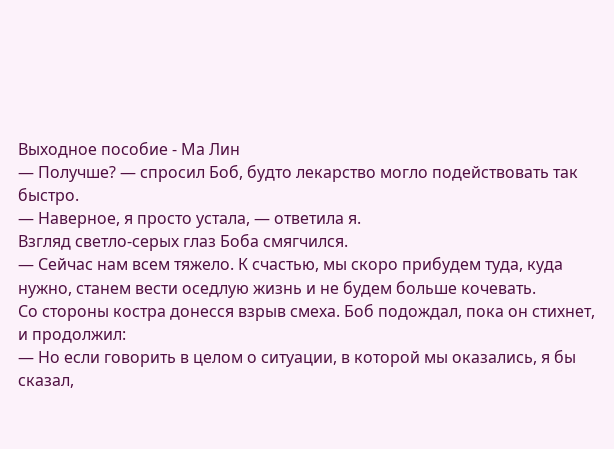Выходное пособие - Ма Лин
— Получше? — спросил Боб, будто лекарство могло подействовать так быстро.
— Наверное, я просто устала, — ответила я.
Взгляд светло-серых глаз Боба смягчился.
— Сейчас нам всем тяжело. К счастью, мы скоро прибудем туда, куда нужно, станем вести оседлую жизнь и не будем больше кочевать.
Со стороны костра донесся взрыв смеха. Боб подождал, пока он стихнет, и продолжил:
— Но если говорить в целом о ситуации, в которой мы оказались, я бы сказал,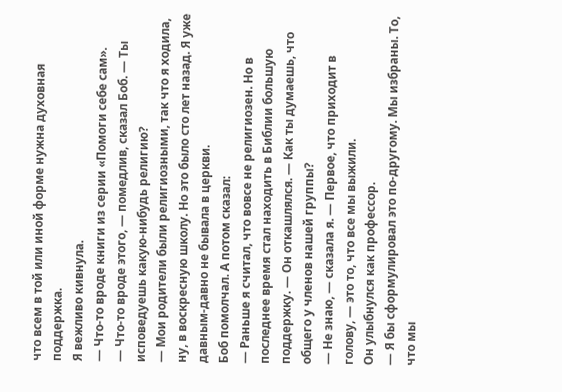что всем в той или иной форме нужна духовная поддержка.
Я вежливо кивнула.
— Что-то вроде книги из серии «Помоги себе сам».
— Что-то вроде этого, — помедлив, сказал Боб. — Ты исповедуешь какую-нибудь религию?
— Мои родители были религиозными, так что я ходила, ну, в воскресную школу. Но это было сто лет назад. Я уже давным-давно не бывала в церкви.
Боб помолчал. А потом сказал:
— Раньше я считал, что вовсе не религиозен. Но в последнее время стал находить в Библии большую поддержку. — Он откашлялся. — Как ты думаешь, что общего у членов нашей группы?
— Не знаю, — сказала я. — Первое, что приходит в голову, — это то, что все мы выжили.
Он улыбнулся как профессор.
— Я бы сформулировал это по-другому. Мы избраны. То, что мы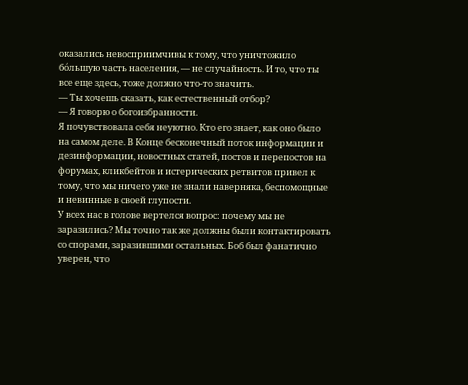оказались невосприимчивы к тому, что уничтожило бо́льшую часть населения, — не случайность. И то, что ты все еще здесь, тоже должно что-то значить.
— Ты хочешь сказать, как естественный отбор?
— Я говорю о богоизбранности.
Я почувствовала себя неуютно. Кто его знает, как оно было на самом деле. В Конце бесконечный поток информации и дезинформации, новостных статей, постов и перепостов на форумах, кликбейтов и истерических ретвитов привел к тому, что мы ничего уже не знали наверняка, беспомощные и невинные в своей глупости.
У всех нас в голове вертелся вопрос: почему мы не заразились? Мы точно так же должны были контактировать со спорами, заразившими остальных. Боб был фанатично уверен, что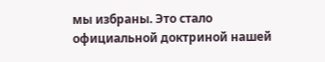мы избраны. Это стало официальной доктриной нашей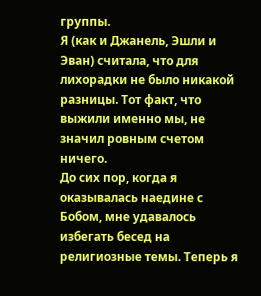группы.
Я (как и Джанель, Эшли и Эван) считала, что для лихорадки не было никакой разницы. Тот факт, что выжили именно мы, не значил ровным счетом ничего.
До сих пор, когда я оказывалась наедине с Бобом, мне удавалось избегать бесед на религиозные темы. Теперь я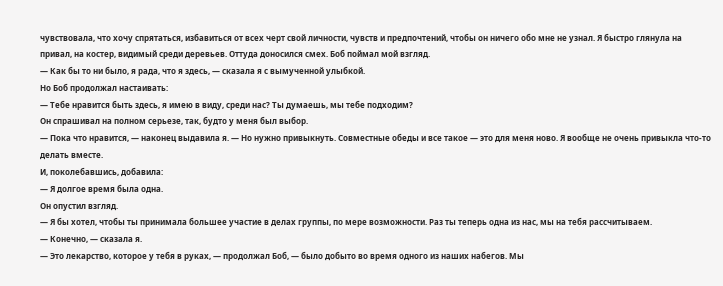чувствовала, что хочу спрятаться, избавиться от всех черт свой личности, чувств и предпочтений, чтобы он ничего обо мне не узнал. Я быстро глянула на привал, на костер, видимый среди деревьев. Оттуда доносился смех. Боб поймал мой взгляд.
— Как бы то ни было, я рада, что я здесь, — сказала я с вымученной улыбкой.
Но Боб продолжал настаивать:
— Тебе нравится быть здесь, я имею в виду, среди нас? Ты думаешь, мы тебе подходим?
Он спрашивал на полном серьезе, так, будто у меня был выбор.
— Пока что нравится, — наконец выдавила я. — Но нужно привыкнуть. Совместные обеды и все такое — это для меня ново. Я вообще не очень привыкла что-то делать вместе.
И, поколебавшись, добавила:
— Я долгое время была одна.
Он опустил взгляд.
— Я бы хотел, чтобы ты принимала большее участие в делах группы, по мере возможности. Раз ты теперь одна из нас, мы на тебя рассчитываем.
— Конечно, — сказала я.
— Это лекарство, которое у тебя в руках, — продолжал Боб, — было добыто во время одного из наших набегов. Мы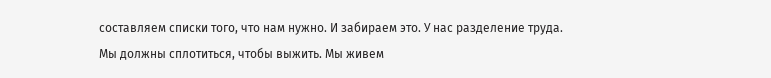составляем списки того, что нам нужно. И забираем это. У нас разделение труда. Мы должны сплотиться, чтобы выжить. Мы живем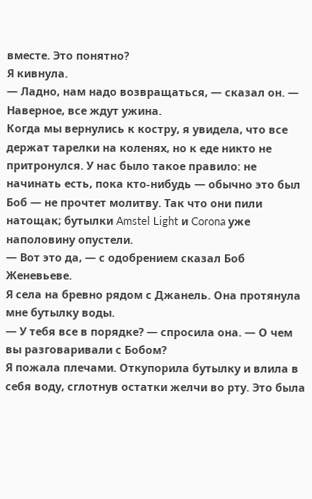вместе. Это понятно?
Я кивнула.
— Ладно, нам надо возвращаться, — сказал он. — Наверное, все ждут ужина.
Когда мы вернулись к костру, я увидела, что все держат тарелки на коленях, но к еде никто не притронулся. У нас было такое правило: не начинать есть, пока кто-нибудь — обычно это был Боб — не прочтет молитву. Так что они пили натощак; бутылки Amstel Light и Corona уже наполовину опустели.
— Вот это да, — с одобрением сказал Боб Женевьеве.
Я села на бревно рядом с Джанель. Она протянула мне бутылку воды.
— У тебя все в порядке? — спросила она. — О чем вы разговаривали с Бобом?
Я пожала плечами. Откупорила бутылку и влила в себя воду, сглотнув остатки желчи во рту. Это была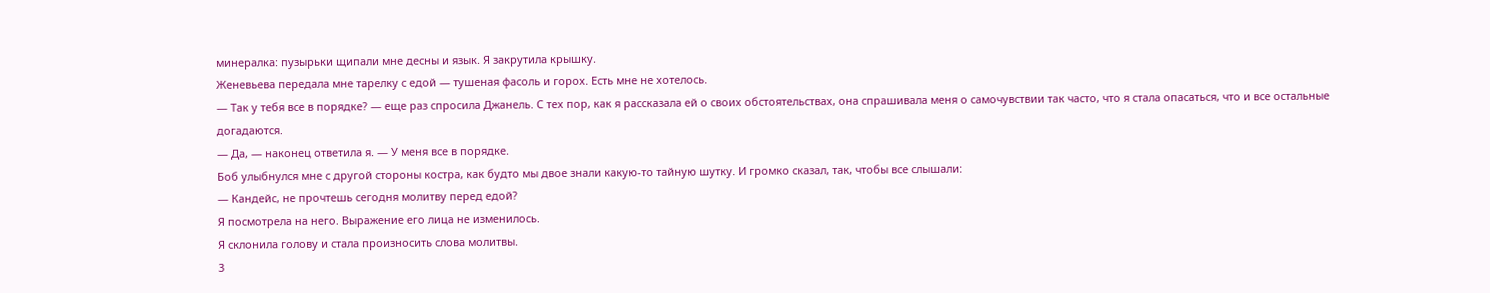минералка: пузырьки щипали мне десны и язык. Я закрутила крышку.
Женевьева передала мне тарелку с едой — тушеная фасоль и горох. Есть мне не хотелось.
— Так у тебя все в порядке? — еще раз спросила Джанель. С тех пор, как я рассказала ей о своих обстоятельствах, она спрашивала меня о самочувствии так часто, что я стала опасаться, что и все остальные догадаются.
— Да, — наконец ответила я. — У меня все в порядке.
Боб улыбнулся мне с другой стороны костра, как будто мы двое знали какую-то тайную шутку. И громко сказал, так, чтобы все слышали:
— Кандейс, не прочтешь сегодня молитву перед едой?
Я посмотрела на него. Выражение его лица не изменилось.
Я склонила голову и стала произносить слова молитвы.
3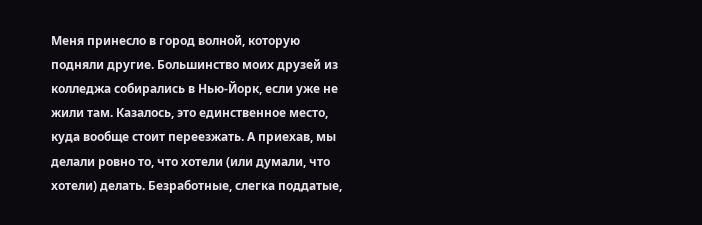Меня принесло в город волной, которую подняли другие. Большинство моих друзей из колледжа собирались в Нью-Йорк, если уже не жили там. Казалось, это единственное место, куда вообще стоит переезжать. А приехав, мы делали ровно то, что хотели (или думали, что хотели) делать. Безработные, слегка поддатые,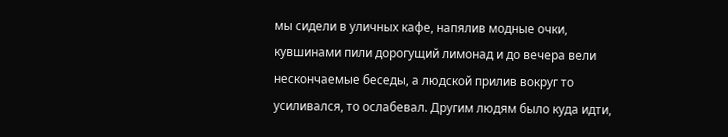мы сидели в уличных кафе, напялив модные очки, кувшинами пили дорогущий лимонад и до вечера вели нескончаемые беседы, а людской прилив вокруг то усиливался, то ослабевал. Другим людям было куда идти,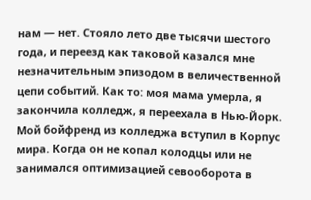нам — нет. Стояло лето две тысячи шестого года, и переезд как таковой казался мне незначительным эпизодом в величественной цепи событий. Как то: моя мама умерла, я закончила колледж, я переехала в Нью-Йорк.
Мой бойфренд из колледжа вступил в Корпус мира. Когда он не копал колодцы или не занимался оптимизацией севооборота в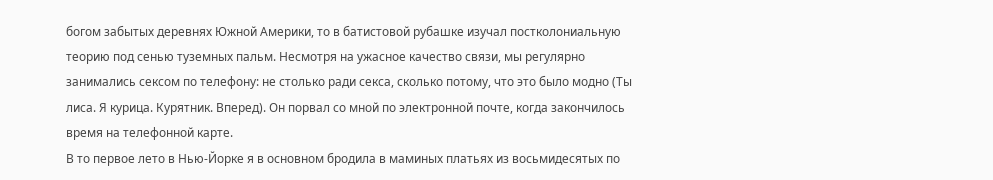богом забытых деревнях Южной Америки, то в батистовой рубашке изучал постколониальную теорию под сенью туземных пальм. Несмотря на ужасное качество связи, мы регулярно занимались сексом по телефону: не столько ради секса, сколько потому, что это было модно (Ты лиса. Я курица. Курятник. Вперед). Он порвал со мной по электронной почте, когда закончилось время на телефонной карте.
В то первое лето в Нью-Йорке я в основном бродила в маминых платьях из восьмидесятых по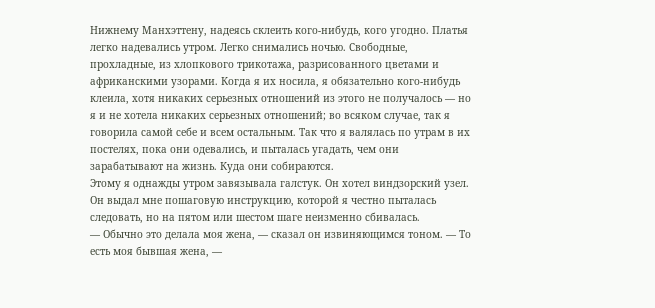Нижнему Манхэттену, надеясь склеить кого-нибудь, кого угодно. Платья легко надевались утром. Легко снимались ночью. Свободные, прохладные, из хлопкового трикотажа, разрисованного цветами и африканскими узорами. Когда я их носила, я обязательно кого-нибудь клеила, хотя никаких серьезных отношений из этого не получалось — но я и не хотела никаких серьезных отношений; во всяком случае, так я говорила самой себе и всем остальным. Так что я валялась по утрам в их постелях, пока они одевались, и пыталась угадать, чем они зарабатывают на жизнь. Куда они собираются.
Этому я однажды утром завязывала галстук. Он хотел виндзорский узел. Он выдал мне пошаговую инструкцию, которой я честно пыталась следовать, но на пятом или шестом шаге неизменно сбивалась.
— Обычно это делала моя жена, — сказал он извиняющимся тоном. — То есть моя бывшая жена, —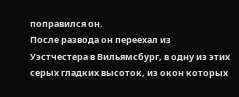поправился он.
После развода он переехал из Уэстчестера в Вильямсбург, в одну из этих серых гладких высоток, из окон которых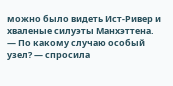можно было видеть Ист-Ривер и хваленые силуэты Манхэттена.
— По какому случаю особый узел? — спросила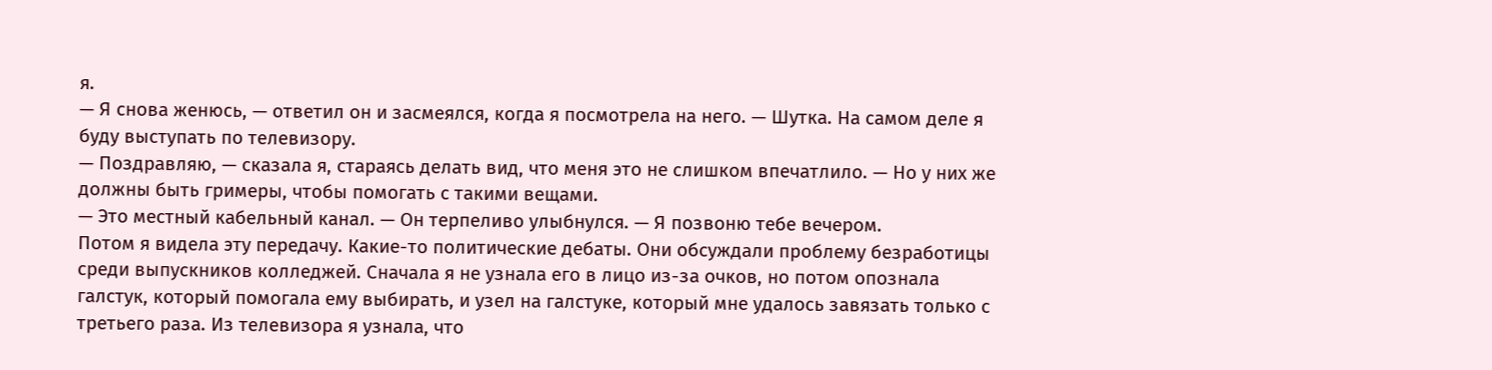я.
— Я снова женюсь, — ответил он и засмеялся, когда я посмотрела на него. — Шутка. На самом деле я буду выступать по телевизору.
— Поздравляю, — сказала я, стараясь делать вид, что меня это не слишком впечатлило. — Но у них же должны быть гримеры, чтобы помогать с такими вещами.
— Это местный кабельный канал. — Он терпеливо улыбнулся. — Я позвоню тебе вечером.
Потом я видела эту передачу. Какие-то политические дебаты. Они обсуждали проблему безработицы среди выпускников колледжей. Сначала я не узнала его в лицо из-за очков, но потом опознала галстук, который помогала ему выбирать, и узел на галстуке, который мне удалось завязать только с третьего раза. Из телевизора я узнала, что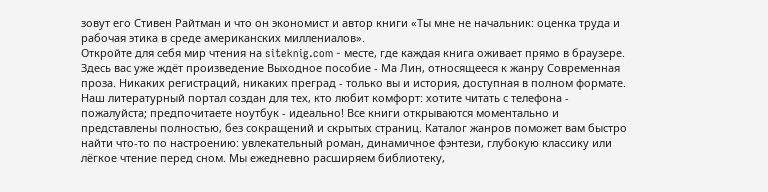зовут его Стивен Райтман и что он экономист и автор книги «Ты мне не начальник: оценка труда и рабочая этика в среде американских миллениалов».
Откройте для себя мир чтения на siteknig.com - месте, где каждая книга оживает прямо в браузере. Здесь вас уже ждёт произведение Выходное пособие - Ма Лин, относящееся к жанру Современная проза. Никаких регистраций, никаких преград - только вы и история, доступная в полном формате. Наш литературный портал создан для тех, кто любит комфорт: хотите читать с телефона - пожалуйста; предпочитаете ноутбук - идеально! Все книги открываются моментально и представлены полностью, без сокращений и скрытых страниц. Каталог жанров поможет вам быстро найти что-то по настроению: увлекательный роман, динамичное фэнтези, глубокую классику или лёгкое чтение перед сном. Мы ежедневно расширяем библиотеку,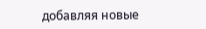добавляя новые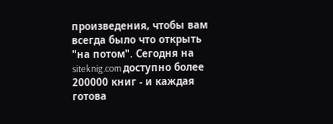произведения, чтобы вам всегда было что открыть "на потом". Сегодня на siteknig.com доступно более 200000 книг - и каждая готова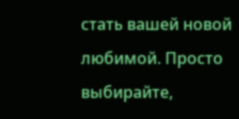стать вашей новой любимой. Просто выбирайте,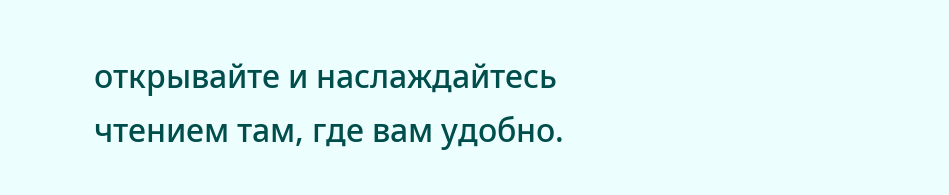открывайте и наслаждайтесь чтением там, где вам удобно.